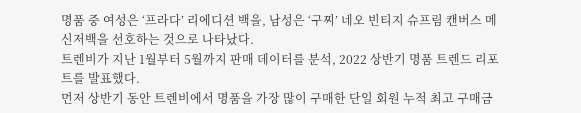명품 중 여성은 ‘프라다’ 리에디션 백을, 남성은 ‘구찌’ 네오 빈티지 슈프림 캔버스 메신저백을 선호하는 것으로 나타났다.
트렌비가 지난 1월부터 5월까지 판매 데이터를 분석, 2022 상반기 명품 트렌드 리포트를 발표했다.
먼저 상반기 동안 트렌비에서 명품을 가장 많이 구매한 단일 회원 누적 최고 구매금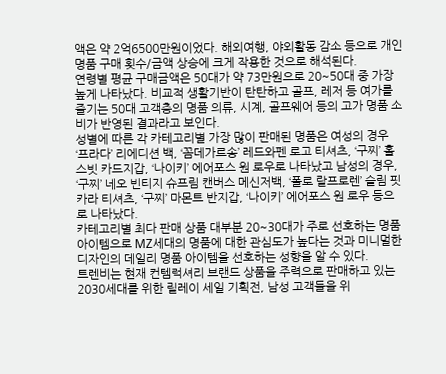액은 약 2억6500만원이었다. 해외여행, 야외활동 감소 등으로 개인 명품 구매 횟수/금액 상승에 크게 작용한 것으로 해석된다.
연령별 평균 구매금액은 50대가 약 73만원으로 20~50대 중 가장 높게 나타났다. 비교적 생활기반이 탄탄하고 골프, 레저 등 여가를 즐기는 50대 고객층의 명품 의류, 시계, 골프웨어 등의 고가 명품 소비가 반영된 결과라고 보인다.
성별에 따른 각 카테고리별 가장 많이 판매된 명품은 여성의 경우 ‘프라다’ 리에디션 백, ‘꼼데가르송’ 레드와펜 로고 티셔츠, ‘구찌’ 홀스빗 카드지갑, ‘나이키’ 에어포스 원 로우로 나타났고 남성의 경우, ‘구찌’ 네오 빈티지 슈프림 캔버스 메신저백, ‘폴로 랄프로렌’ 슬림 핏 카라 티셔츠, ‘구찌’ 마몬트 반지갑, ‘나이키’ 에어포스 원 로우 등으로 나타났다.
카테고리별 최다 판매 상품 대부분 20~30대가 주로 선호하는 명품 아이템으로 MZ세대의 명품에 대한 관심도가 높다는 것과 미니멀한 디자인의 데일리 명품 아이템을 선호하는 성향을 알 수 있다.
트렌비는 현재 컨템럭셔리 브랜드 상품을 주력으로 판매하고 있는 2030세대를 위한 릴레이 세일 기획전, 남성 고객들을 위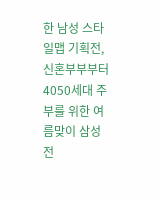한 남성 스타일맵 기획전, 신혼부부부터 4050세대 주부를 위한 여름맞이 삼성전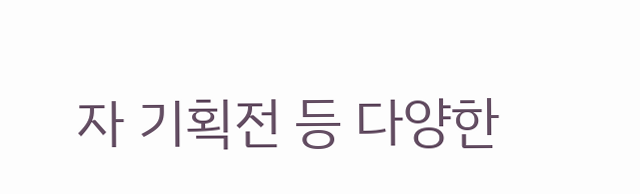자 기획전 등 다양한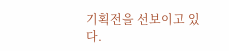기획전을 선보이고 있다.